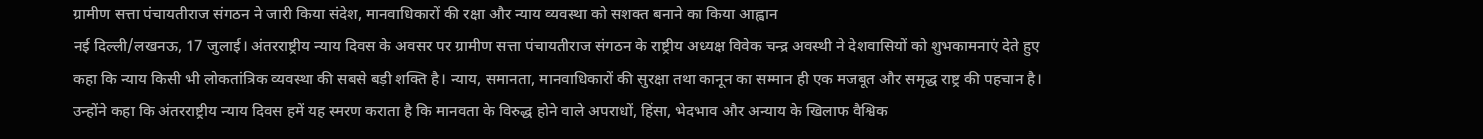ग्रामीण सत्ता पंचायतीराज संगठन ने जारी किया संदेश, मानवाधिकारों की रक्षा और न्याय व्यवस्था को सशक्त बनाने का किया आह्वान
नई दिल्ली/लखनऊ, 17 जुलाई। अंतरराष्ट्रीय न्याय दिवस के अवसर पर ग्रामीण सत्ता पंचायतीराज संगठन के राष्ट्रीय अध्यक्ष विवेक चन्द्र अवस्थी ने देशवासियों को शुभकामनाएं देते हुए कहा कि न्याय किसी भी लोकतांत्रिक व्यवस्था की सबसे बड़ी शक्ति है। न्याय, समानता, मानवाधिकारों की सुरक्षा तथा कानून का सम्मान ही एक मजबूत और समृद्ध राष्ट्र की पहचान है।
उन्होंने कहा कि अंतरराष्ट्रीय न्याय दिवस हमें यह स्मरण कराता है कि मानवता के विरुद्ध होने वाले अपराधों, हिंसा, भेदभाव और अन्याय के खिलाफ वैश्विक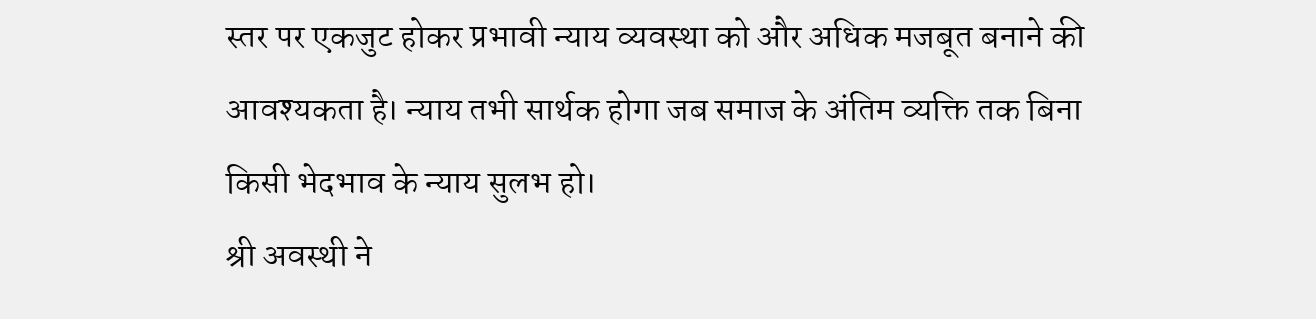स्तर पर एकजुट होकर प्रभावी न्याय व्यवस्था को और अधिक मजबूत बनाने की आवश्यकता है। न्याय तभी सार्थक होगा जब समाज के अंतिम व्यक्ति तक बिना किसी भेदभाव के न्याय सुलभ हो।
श्री अवस्थी ने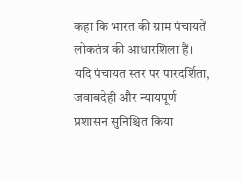कहा कि भारत की ग्राम पंचायतें लोकतंत्र की आधारशिला हैं। यदि पंचायत स्तर पर पारदर्शिता, जवाबदेही और न्यायपूर्ण प्रशासन सुनिश्चित किया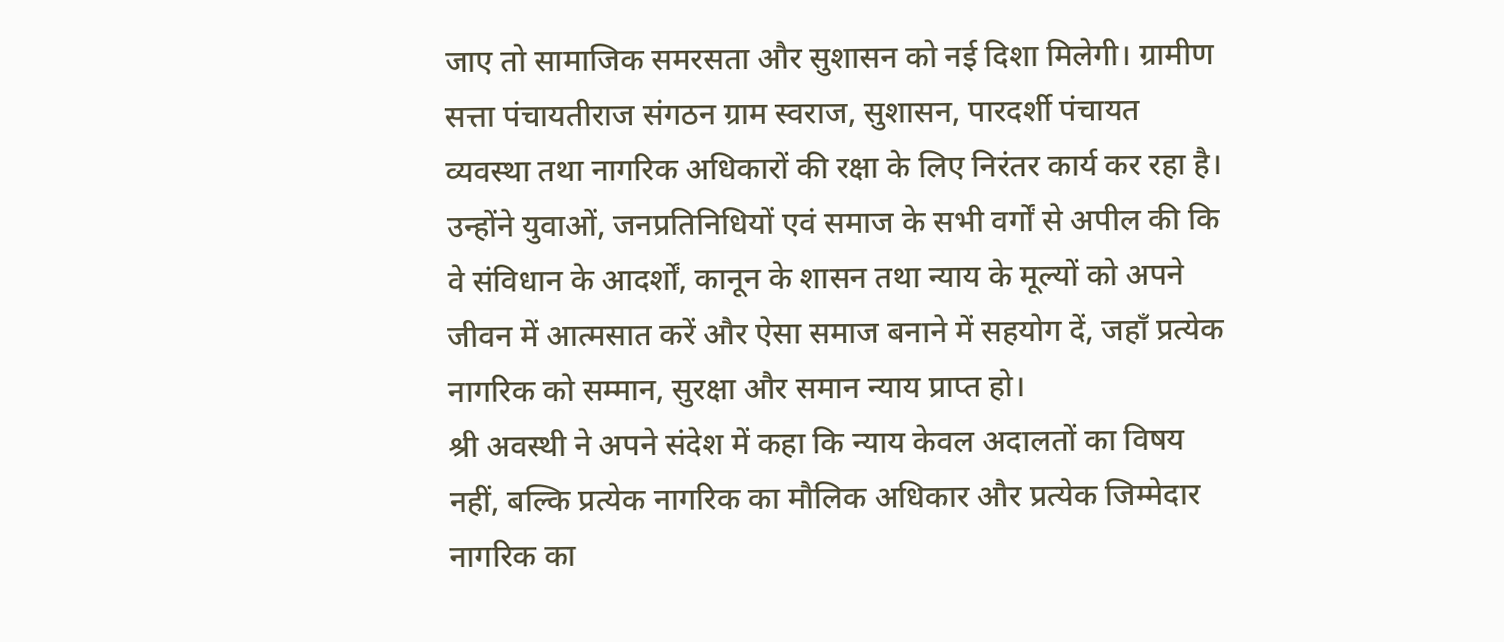जाए तो सामाजिक समरसता और सुशासन को नई दिशा मिलेगी। ग्रामीण सत्ता पंचायतीराज संगठन ग्राम स्वराज, सुशासन, पारदर्शी पंचायत व्यवस्था तथा नागरिक अधिकारों की रक्षा के लिए निरंतर कार्य कर रहा है।
उन्होंने युवाओं, जनप्रतिनिधियों एवं समाज के सभी वर्गों से अपील की कि वे संविधान के आदर्शों, कानून के शासन तथा न्याय के मूल्यों को अपने जीवन में आत्मसात करें और ऐसा समाज बनाने में सहयोग दें, जहाँ प्रत्येक नागरिक को सम्मान, सुरक्षा और समान न्याय प्राप्त हो।
श्री अवस्थी ने अपने संदेश में कहा कि न्याय केवल अदालतों का विषय नहीं, बल्कि प्रत्येक नागरिक का मौलिक अधिकार और प्रत्येक जिम्मेदार नागरिक का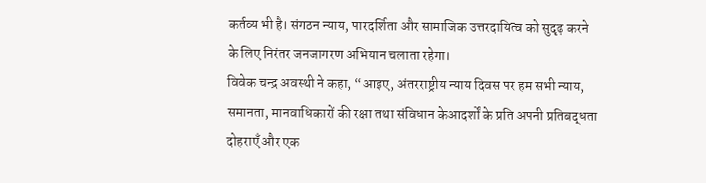कर्तव्य भी है। संगठन न्याय, पारदर्शिता और सामाजिक उत्तरदायित्व को सुदृढ़ करने के लिए निरंतर जनजागरण अभियान चलाता रहेगा।
विवेक चन्द्र अवस्थी ने कहा, “आइए, अंतरराष्ट्रीय न्याय दिवस पर हम सभी न्याय, समानता, मानवाधिकारों की रक्षा तथा संविधान केआदर्शों के प्रति अपनी प्रतिबद्धता दोहराएँ और एक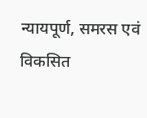न्यायपूर्ण, समरस एवं विकसित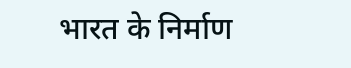भारत के निर्माण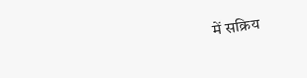में सक्रिय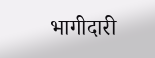भागीदारी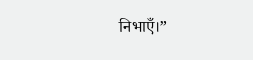निभाएँ।”